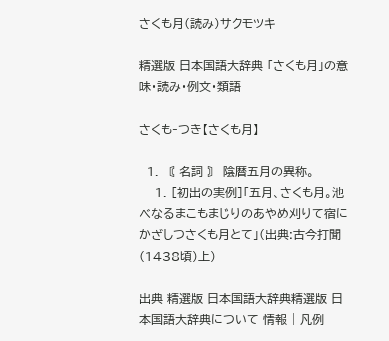さくも月(読み)サクモツキ

精選版 日本国語大辞典 「さくも月」の意味・読み・例文・類語

さくも‐つき【さくも月】

  1. 〘 名詞 〙 陰暦五月の異称。
    1. [初出の実例]「五月、さくも月。池べなるまこもまじりのあやめ刈りて宿にかざしつさくも月とて」(出典:古今打聞(1438頃)上)

出典 精選版 日本国語大辞典精選版 日本国語大辞典について 情報 | 凡例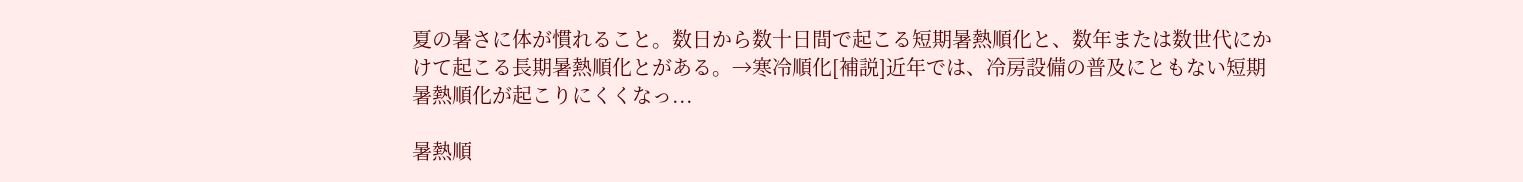夏の暑さに体が慣れること。数日から数十日間で起こる短期暑熱順化と、数年または数世代にかけて起こる長期暑熱順化とがある。→寒冷順化[補説]近年では、冷房設備の普及にともない短期暑熱順化が起こりにくくなっ...

暑熱順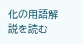化の用語解説を読む